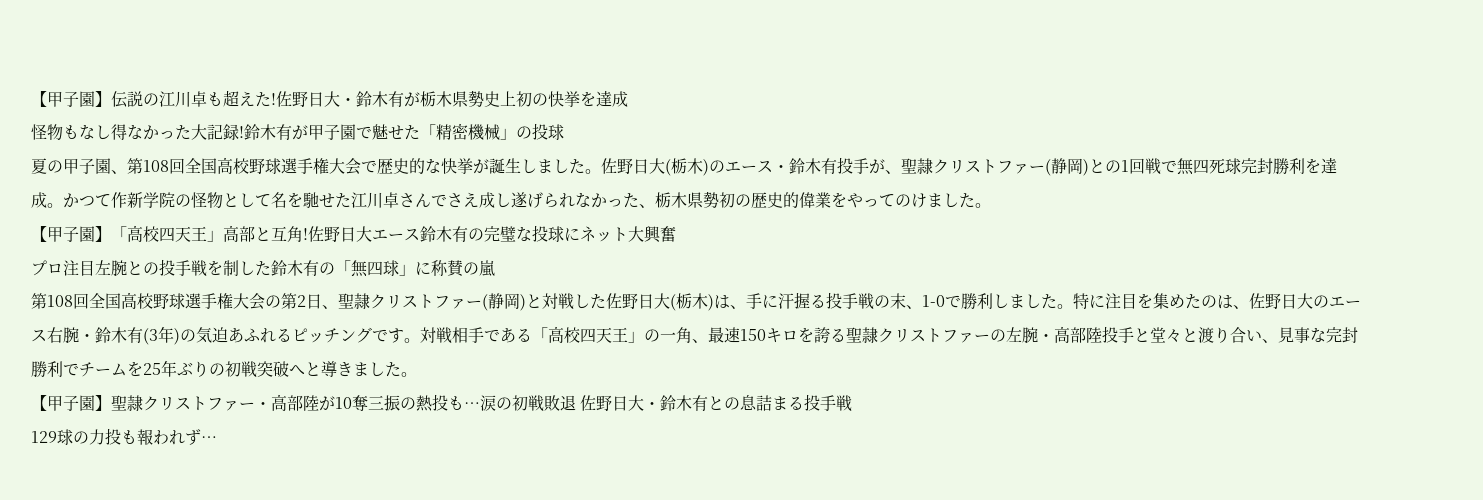【甲子園】伝説の江川卓も超えた!佐野日大・鈴木有が栃木県勢史上初の快挙を達成
怪物もなし得なかった大記録!鈴木有が甲子園で魅せた「精密機械」の投球
夏の甲子園、第108回全国高校野球選手権大会で歴史的な快挙が誕生しました。佐野日大(栃木)のエース・鈴木有投手が、聖隷クリストファー(静岡)との1回戦で無四死球完封勝利を達成。かつて作新学院の怪物として名を馳せた江川卓さんでさえ成し遂げられなかった、栃木県勢初の歴史的偉業をやってのけました。
【甲子園】「高校四天王」高部と互角!佐野日大エース鈴木有の完璧な投球にネット大興奮
プロ注目左腕との投手戦を制した鈴木有の「無四球」に称賛の嵐
第108回全国高校野球選手権大会の第2日、聖隷クリストファー(静岡)と対戦した佐野日大(栃木)は、手に汗握る投手戦の末、1-0で勝利しました。特に注目を集めたのは、佐野日大のエース右腕・鈴木有(3年)の気迫あふれるピッチングです。対戦相手である「高校四天王」の一角、最速150キロを誇る聖隷クリストファーの左腕・高部陸投手と堂々と渡り合い、見事な完封勝利でチームを25年ぶりの初戦突破へと導きました。
【甲子園】聖隷クリストファー・高部陸が10奪三振の熱投も…涙の初戦敗退 佐野日大・鈴木有との息詰まる投手戦
129球の力投も報われず…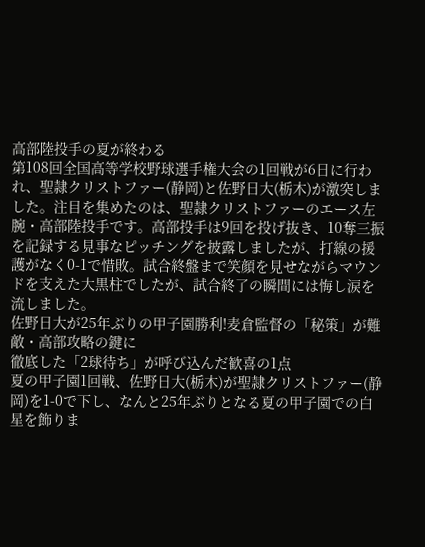高部陸投手の夏が終わる
第108回全国高等学校野球選手権大会の1回戦が6日に行われ、聖隷クリストファー(静岡)と佐野日大(栃木)が激突しました。注目を集めたのは、聖隷クリストファーのエース左腕・高部陸投手です。高部投手は9回を投げ抜き、10奪三振を記録する見事なピッチングを披露しましたが、打線の援護がなく0-1で惜敗。試合終盤まで笑顔を見せながらマウンドを支えた大黒柱でしたが、試合終了の瞬間には悔し涙を流しました。
佐野日大が25年ぶりの甲子園勝利!麦倉監督の「秘策」が難敵・高部攻略の鍵に
徹底した「2球待ち」が呼び込んだ歓喜の1点
夏の甲子園1回戦、佐野日大(栃木)が聖隷クリストファー(静岡)を1-0で下し、なんと25年ぶりとなる夏の甲子園での白星を飾りま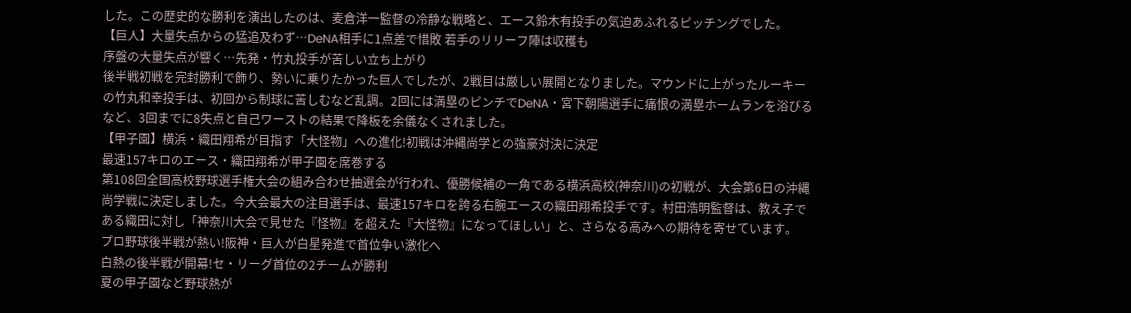した。この歴史的な勝利を演出したのは、麦倉洋一監督の冷静な戦略と、エース鈴木有投手の気迫あふれるピッチングでした。
【巨人】大量失点からの猛追及わず…DeNA相手に1点差で惜敗 若手のリリーフ陣は収穫も
序盤の大量失点が響く…先発・竹丸投手が苦しい立ち上がり
後半戦初戦を完封勝利で飾り、勢いに乗りたかった巨人でしたが、2戦目は厳しい展開となりました。マウンドに上がったルーキーの竹丸和幸投手は、初回から制球に苦しむなど乱調。2回には満塁のピンチでDeNA・宮下朝陽選手に痛恨の満塁ホームランを浴びるなど、3回までに8失点と自己ワーストの結果で降板を余儀なくされました。
【甲子園】横浜・織田翔希が目指す「大怪物」への進化!初戦は沖縄尚学との強豪対決に決定
最速157キロのエース・織田翔希が甲子園を席巻する
第108回全国高校野球選手権大会の組み合わせ抽選会が行われ、優勝候補の一角である横浜高校(神奈川)の初戦が、大会第6日の沖縄尚学戦に決定しました。今大会最大の注目選手は、最速157キロを誇る右腕エースの織田翔希投手です。村田浩明監督は、教え子である織田に対し「神奈川大会で見せた『怪物』を超えた『大怪物』になってほしい」と、さらなる高みへの期待を寄せています。
プロ野球後半戦が熱い!阪神・巨人が白星発進で首位争い激化へ
白熱の後半戦が開幕!セ・リーグ首位の2チームが勝利
夏の甲子園など野球熱が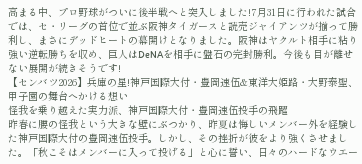高まる中、プロ野球がついに後半戦へと突入しました!7月31日に行われた試合では、セ・リーグの首位で並ぶ阪神タイガースと読売ジャイアンツが揃って勝利し、まさにデッドヒートの幕開けとなりました。阪神はヤクルト相手に粘り強い逆転勝ちを収め、巨人はDeNAを相手に盤石の完封勝利。今後も目が離せない展開が続きそうです!
【センバツ2026】兵庫の星!神戸国際大付・豊岡速伍&東洋大姫路・大野泰聖、甲子園の舞台へかける想い
怪我を乗り越えた実力派、神戸国際大付・豊岡速伍投手の飛躍
昨春に腰の怪我という大きな壁にぶつかり、昨夏は悔しいメンバー外を経験した神戸国際大付の豊岡速伍投手。しかし、その挫折が彼をより強くさせました。「秋こそはメンバーに入って投げる」と心に誓い、日々のハードなウエー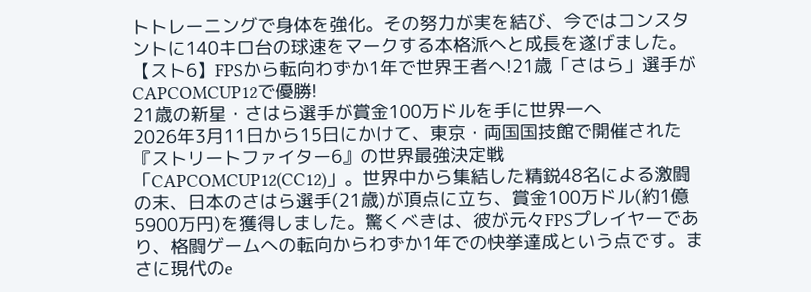トトレーニングで身体を強化。その努力が実を結び、今ではコンスタントに140キロ台の球速をマークする本格派へと成長を遂げました。
【スト6】FPSから転向わずか1年で世界王者へ!21歳「さはら」選手がCAPCOMCUP12で優勝!
21歳の新星・さはら選手が賞金100万ドルを手に世界一へ
2026年3月11日から15日にかけて、東京・両国国技館で開催された『ストリートファイター6』の世界最強決定戦「CAPCOMCUP12(CC12)」。世界中から集結した精鋭48名による激闘の末、日本のさはら選手(21歳)が頂点に立ち、賞金100万ドル(約1億5900万円)を獲得しました。驚くべきは、彼が元々FPSプレイヤーであり、格闘ゲームへの転向からわずか1年での快挙達成という点です。まさに現代のe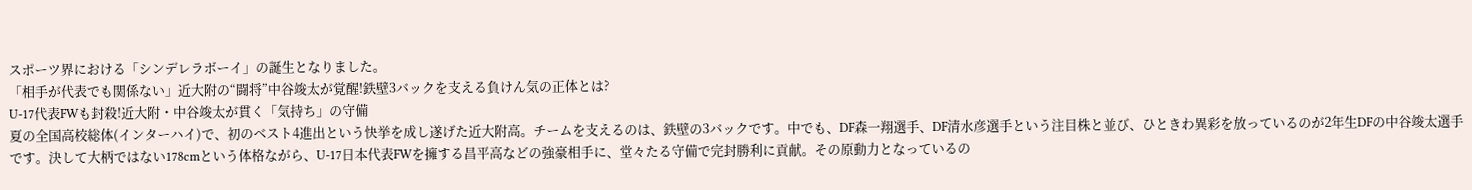スポーツ界における「シンデレラボーイ」の誕生となりました。
「相手が代表でも関係ない」近大附の“闘将”中谷竣太が覚醒!鉄壁3バックを支える負けん気の正体とは?
U-17代表FWも封殺!近大附・中谷竣太が貫く「気持ち」の守備
夏の全国高校総体(インターハイ)で、初のベスト4進出という快挙を成し遂げた近大附高。チームを支えるのは、鉄壁の3バックです。中でも、DF森一翔選手、DF清水彦選手という注目株と並び、ひときわ異彩を放っているのが2年生DFの中谷竣太選手です。決して大柄ではない178cmという体格ながら、U-17日本代表FWを擁する昌平高などの強豪相手に、堂々たる守備で完封勝利に貢献。その原動力となっているの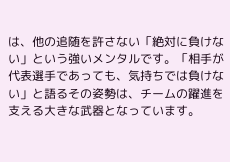は、他の追随を許さない「絶対に負けない」という強いメンタルです。「相手が代表選手であっても、気持ちでは負けない」と語るその姿勢は、チームの躍進を支える大きな武器となっています。